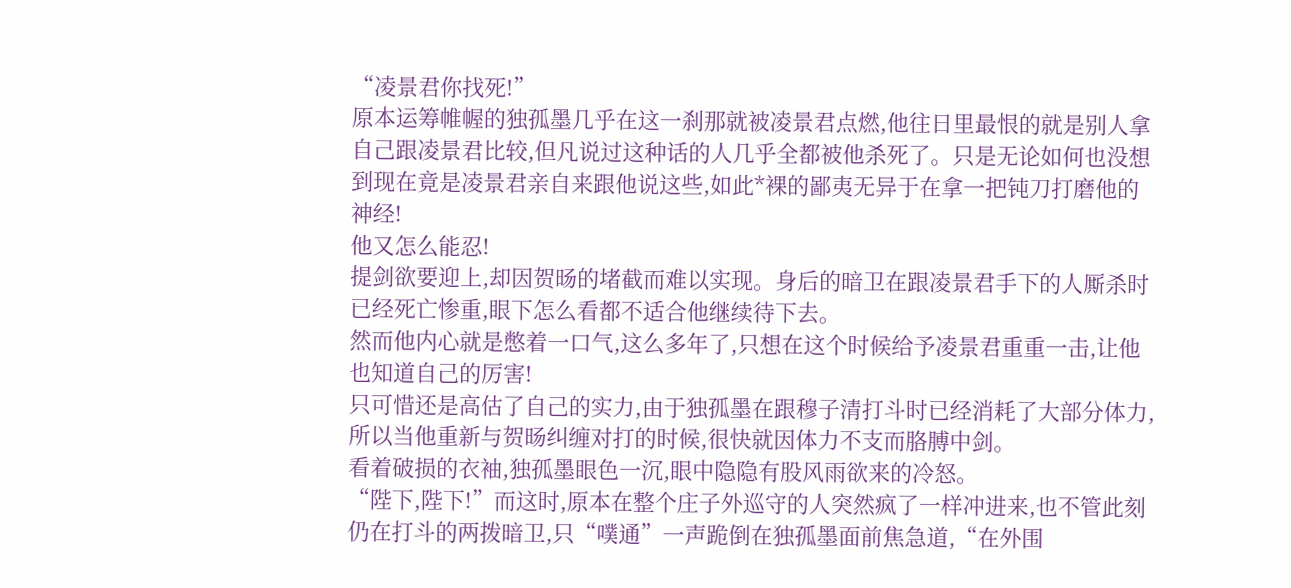“凌景君你找死!”
原本运筹帷幄的独孤墨几乎在这一刹那就被凌景君点燃,他往日里最恨的就是别人拿自己跟凌景君比较,但凡说过这种话的人几乎全都被他杀死了。只是无论如何也没想到现在竟是凌景君亲自来跟他说这些,如此*裸的鄙夷无异于在拿一把钝刀打磨他的神经!
他又怎么能忍!
提剑欲要迎上,却因贺旸的堵截而难以实现。身后的暗卫在跟凌景君手下的人厮杀时已经死亡惨重,眼下怎么看都不适合他继续待下去。
然而他内心就是憋着一口气,这么多年了,只想在这个时候给予凌景君重重一击,让他也知道自己的厉害!
只可惜还是高估了自己的实力,由于独孤墨在跟穆子清打斗时已经消耗了大部分体力,所以当他重新与贺旸纠缠对打的时候,很快就因体力不支而胳膊中剑。
看着破损的衣袖,独孤墨眼色一沉,眼中隐隐有股风雨欲来的冷怒。
“陛下,陛下!”而这时,原本在整个庄子外巡守的人突然疯了一样冲进来,也不管此刻仍在打斗的两拨暗卫,只“噗通”一声跪倒在独孤墨面前焦急道,“在外围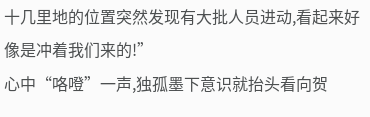十几里地的位置突然发现有大批人员进动,看起来好像是冲着我们来的!”
心中“咯噔”一声,独孤墨下意识就抬头看向贺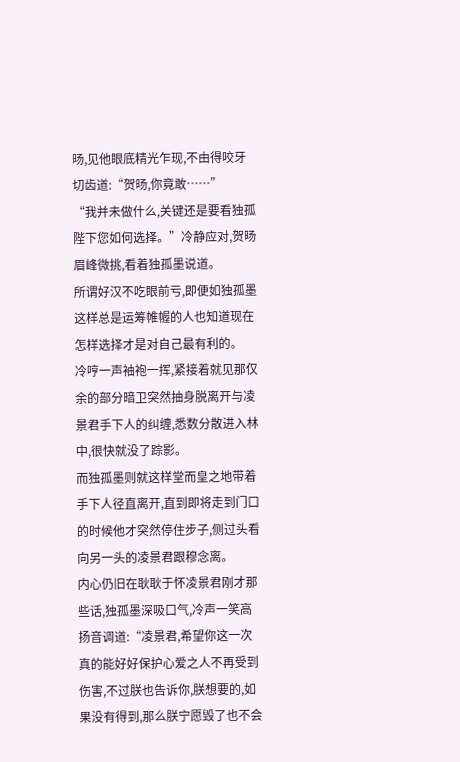旸,见他眼底精光乍现,不由得咬牙切齿道:“贺旸,你竟敢……”
“我并未做什么,关键还是要看独孤陛下您如何选择。”冷静应对,贺旸眉峰微挑,看着独孤墨说道。
所谓好汉不吃眼前亏,即便如独孤墨这样总是运筹帷幄的人也知道现在怎样选择才是对自己最有利的。
冷哼一声袖袍一挥,紧接着就见那仅余的部分暗卫突然抽身脱离开与凌景君手下人的纠缠,悉数分散进入林中,很快就没了踪影。
而独孤墨则就这样堂而皇之地带着手下人径直离开,直到即将走到门口的时候他才突然停住步子,侧过头看向另一头的凌景君跟穆念离。
内心仍旧在耿耿于怀凌景君刚才那些话,独孤墨深吸口气,冷声一笑高扬音调道:“凌景君,希望你这一次真的能好好保护心爱之人不再受到伤害,不过朕也告诉你,朕想要的,如果没有得到,那么朕宁愿毁了也不会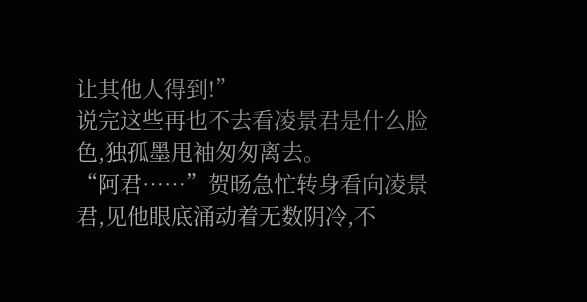让其他人得到!”
说完这些再也不去看凌景君是什么脸色,独孤墨甩袖匆匆离去。
“阿君……”贺旸急忙转身看向凌景君,见他眼底涌动着无数阴冷,不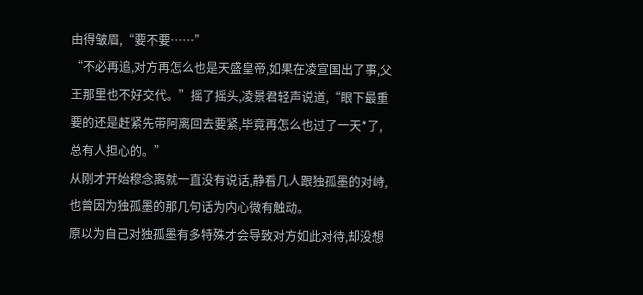由得皱眉,“要不要……”
“不必再追,对方再怎么也是天盛皇帝,如果在凌宣国出了事,父王那里也不好交代。”摇了摇头,凌景君轻声说道,“眼下最重要的还是赶紧先带阿离回去要紧,毕竟再怎么也过了一天*了,总有人担心的。”
从刚才开始穆念离就一直没有说话,静看几人跟独孤墨的对峙,也曾因为独孤墨的那几句话为内心微有触动。
原以为自己对独孤墨有多特殊才会导致对方如此对待,却没想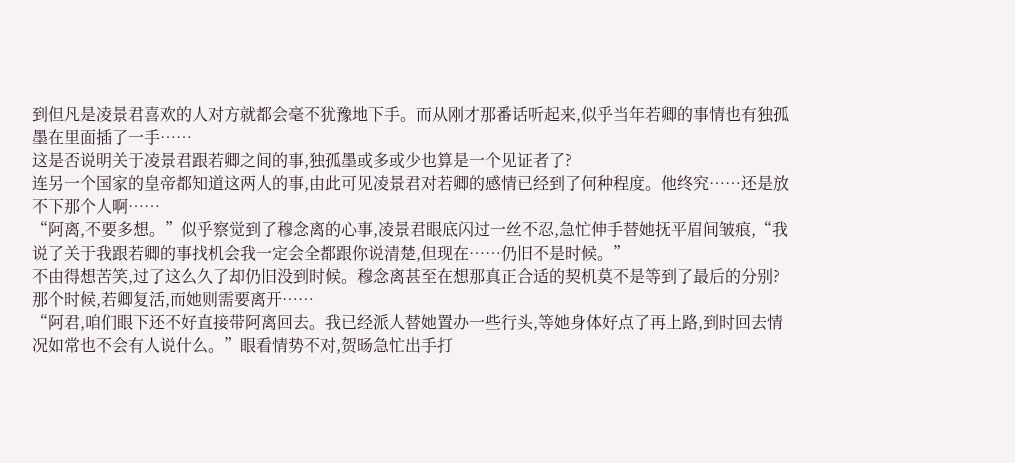到但凡是凌景君喜欢的人对方就都会毫不犹豫地下手。而从刚才那番话听起来,似乎当年若卿的事情也有独孤墨在里面插了一手……
这是否说明关于凌景君跟若卿之间的事,独孤墨或多或少也算是一个见证者了?
连另一个国家的皇帝都知道这两人的事,由此可见凌景君对若卿的感情已经到了何种程度。他终究……还是放不下那个人啊……
“阿离,不要多想。”似乎察觉到了穆念离的心事,凌景君眼底闪过一丝不忍,急忙伸手替她抚平眉间皱痕,“我说了关于我跟若卿的事找机会我一定会全都跟你说清楚,但现在……仍旧不是时候。”
不由得想苦笑,过了这么久了却仍旧没到时候。穆念离甚至在想那真正合适的契机莫不是等到了最后的分别?
那个时候,若卿复活,而她则需要离开……
“阿君,咱们眼下还不好直接带阿离回去。我已经派人替她置办一些行头,等她身体好点了再上路,到时回去情况如常也不会有人说什么。”眼看情势不对,贺旸急忙出手打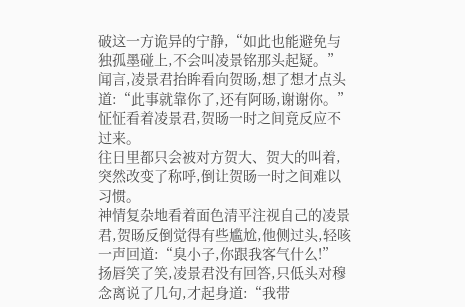破这一方诡异的宁静,“如此也能避免与独孤墨碰上,不会叫凌景铭那头起疑。”
闻言,凌景君抬眸看向贺旸,想了想才点头道:“此事就靠你了,还有阿旸,谢谢你。”
怔怔看着凌景君,贺旸一时之间竟反应不过来。
往日里都只会被对方贺大、贺大的叫着,突然改变了称呼,倒让贺旸一时之间难以习惯。
神情复杂地看着面色清平注视自己的凌景君,贺旸反倒觉得有些尴尬,他侧过头,轻咳一声回道:“臭小子,你跟我客气什么!”
扬唇笑了笑,凌景君没有回答,只低头对穆念离说了几句,才起身道:“我带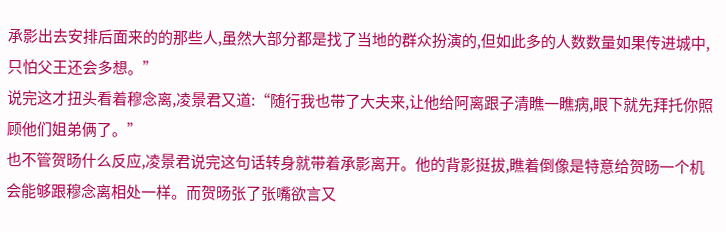承影出去安排后面来的的那些人,虽然大部分都是找了当地的群众扮演的,但如此多的人数数量如果传进城中,只怕父王还会多想。”
说完这才扭头看着穆念离,凌景君又道:“随行我也带了大夫来,让他给阿离跟子清瞧一瞧病,眼下就先拜托你照顾他们姐弟俩了。”
也不管贺旸什么反应,凌景君说完这句话转身就带着承影离开。他的背影挺拔,瞧着倒像是特意给贺旸一个机会能够跟穆念离相处一样。而贺旸张了张嘴欲言又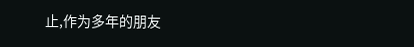止,作为多年的朋友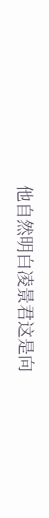他自然明白凌景君这是向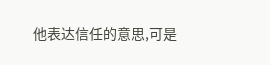他表达信任的意思,可是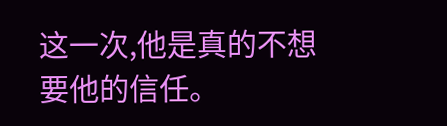这一次,他是真的不想要他的信任。